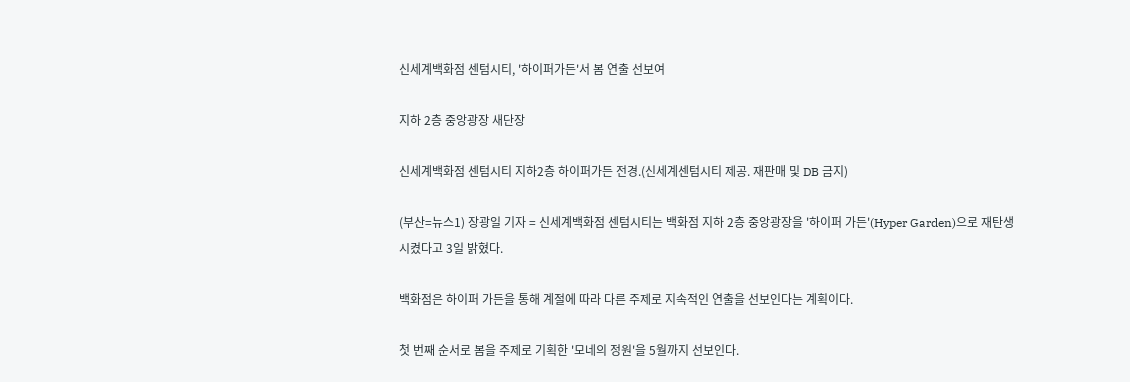신세계백화점 센텀시티, '하이퍼가든'서 봄 연출 선보여

지하 2층 중앙광장 새단장

신세계백화점 센텀시티 지하2층 하이퍼가든 전경.(신세계센텀시티 제공. 재판매 및 DB 금지)

(부산=뉴스1) 장광일 기자 = 신세계백화점 센텀시티는 백화점 지하 2층 중앙광장을 '하이퍼 가든'(Hyper Garden)으로 재탄생시켰다고 3일 밝혔다.

백화점은 하이퍼 가든을 통해 계절에 따라 다른 주제로 지속적인 연출을 선보인다는 계획이다.

첫 번째 순서로 봄을 주제로 기획한 '모네의 정원'을 5월까지 선보인다.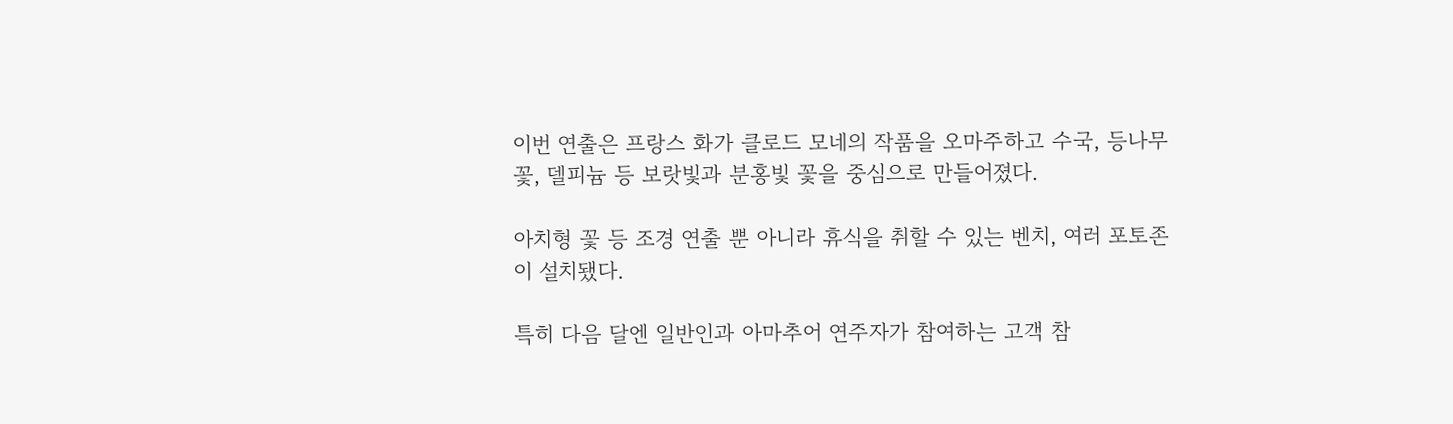이번 연출은 프랑스 화가 클로드 모네의 작품을 오마주하고 수국, 등나무꽃, 델피늄 등 보랏빛과 분홍빛 꽃을 중심으로 만들어졌다.

아치형 꽃 등 조경 연출 뿐 아니라 휴식을 취할 수 있는 벤치, 여러 포토존이 설치됐다.

특히 다음 달엔 일반인과 아마추어 연주자가 참여하는 고객 참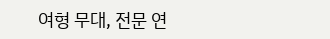여형 무대, 전문 연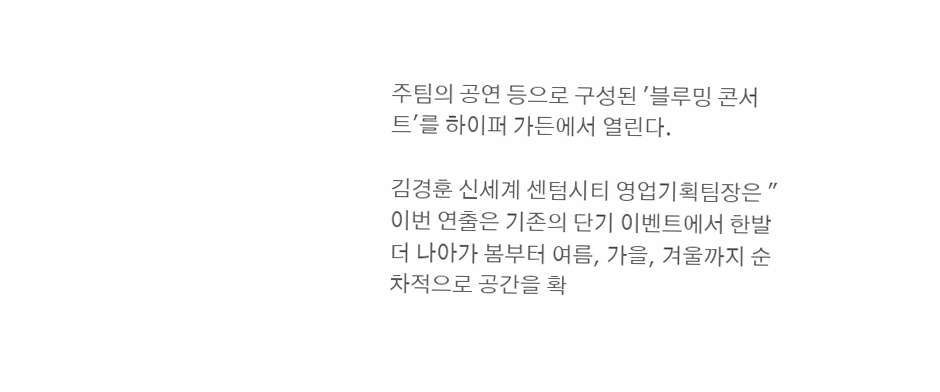주팀의 공연 등으로 구성된 '블루밍 콘서트'를 하이퍼 가든에서 열린다.

김경훈 신세계 센텀시티 영업기획팀장은 "이번 연출은 기존의 단기 이벤트에서 한발 더 나아가 봄부터 여름, 가을, 겨울까지 순차적으로 공간을 확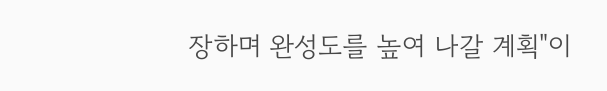장하며 완성도를 높여 나갈 계획"이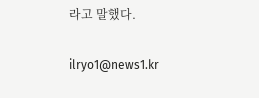라고 말했다.

ilryo1@news1.kr